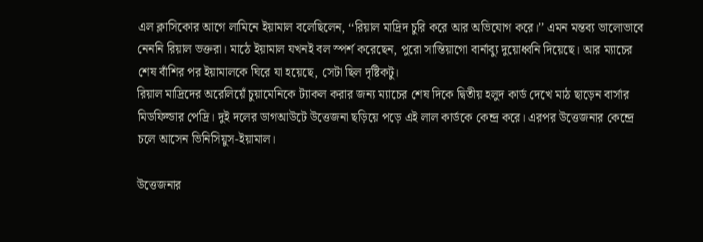এল ক্লাসিকোর আগে লামিনে ইয়ামাল বলেছিলেন, ‘‘রিয়াল মাদ্রিদ চুরি করে আর অভিযোগ করে।’’ এমন মন্তব্য ভালোভাবে নেননি রিয়াল ভক্তরা। মাঠে ইয়ামাল যখনই বল স্পর্শ করেছেন, পুরো সান্তিয়াগো বার্নাব্যু দুয়োধ্বনি দিয়েছে। আর ম্যাচের শেষ বাঁশির পর ইয়ামালকে ঘিরে যা হয়েছে, সেটা ছিল দৃষ্টিকটু।
রিয়াল মাদ্রিদের অরেলিয়েঁ চুয়ামেনিকে ট্যাকল করার জন্য ম্যাচের শেষ দিকে দ্বিতীয় হলুদ কার্ড দেখে মাঠ ছাড়েন বার্সার মিডফিল্ডার পেদ্রি। দুই দলের ডাগআউটে উত্তেজনা ছড়িয়ে পড়ে এই লাল কার্ডকে কেন্দ্র করে। এরপর উত্তেজনার কেন্দ্রে চলে আসেন ভিনিসিয়ুস-ইয়ামাল।

উত্তেজনার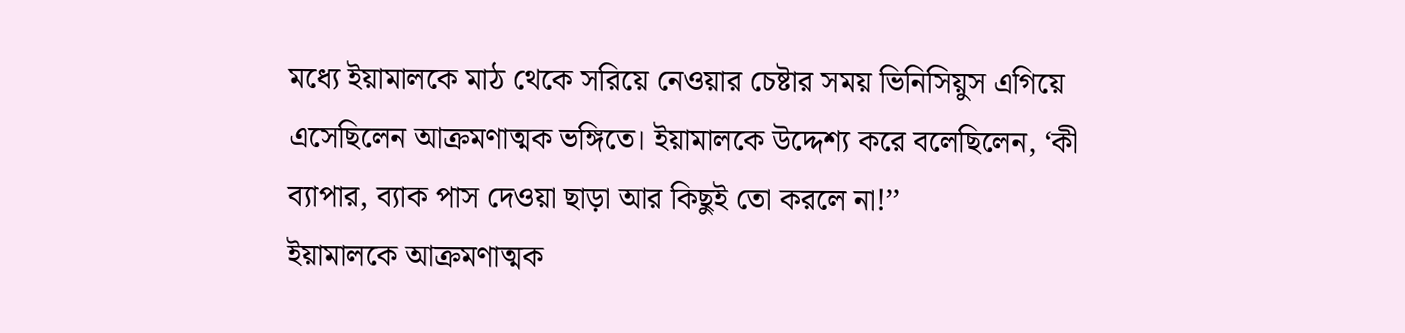মধ্যে ইয়ামালকে মাঠ থেকে সরিয়ে নেওয়ার চেষ্টার সময় ভিনিসিয়ুস এগিয়ে এসেছিলেন আক্রমণাত্মক ভঙ্গিতে। ইয়ামালকে উদ্দেশ্য করে বলেছিলেন, ‘কী ব্যাপার, ব্যাক পাস দেওয়া ছাড়া আর কিছুই তো করলে না!’’
ইয়ামালকে আক্রমণাত্মক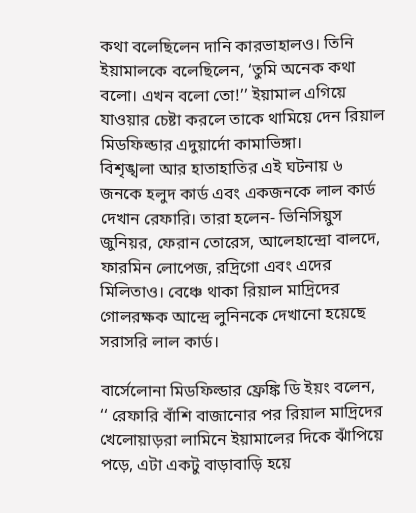কথা বলেছিলেন দানি কারভাহালও। তিনি ইয়ামালকে বলেছিলেন, ‘তুমি অনেক কথা বলো। এখন বলো তো!’’ ইয়ামাল এগিয়ে যাওয়ার চেষ্টা করলে তাকে থামিয়ে দেন রিয়াল মিডফিল্ডার এদুয়ার্দো কামাভিঙ্গা।
বিশৃঙ্খলা আর হাতাহাতির এই ঘটনায় ৬ জনকে হলুদ কার্ড এবং একজনকে লাল কার্ড দেখান রেফারি। তারা হলেন- ভিনিসিয়ুস জুনিয়র, ফেরান তোরেস, আলেহান্দ্রো বালদে, ফারমিন লোপেজ, রদ্রিগো এবং এদের মিলিতাও। বেঞ্চে থাকা রিয়াল মাদ্রিদের গোলরক্ষক আন্দ্রে লুনিনকে দেখানো হয়েছে সরাসরি লাল কার্ড।

বার্সেলোনা মিডফিল্ডার ফ্রেঙ্কি ডি ইয়ং বলেন, ‘‘ রেফারি বাঁশি বাজানোর পর রিয়াল মাদ্রিদের খেলোয়াড়রা লামিনে ইয়ামালের দিকে ঝাঁপিয়ে পড়ে, এটা একটু বাড়াবাড়ি হয়ে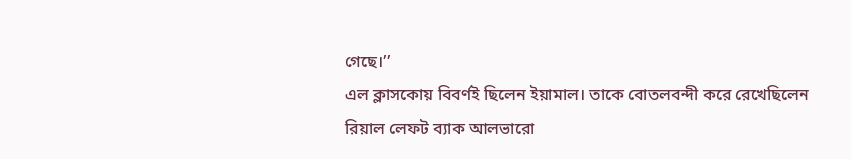গেছে।’’
এল ক্লাসকোয় বিবর্ণই ছিলেন ইয়ামাল। তাকে বোতলবন্দী করে রেখেছিলেন রিয়াল লেফট ব্যাক আলভারো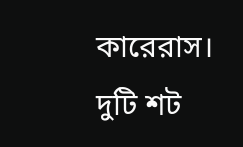কারেরাস। দুটি শট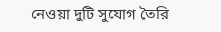নেওয়া দুটি সুযোগ তৈরি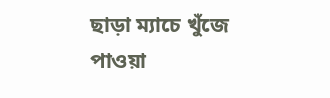ছাড়া ম্যাচে খুঁজে পাওয়া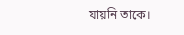যায়নি তাকে।